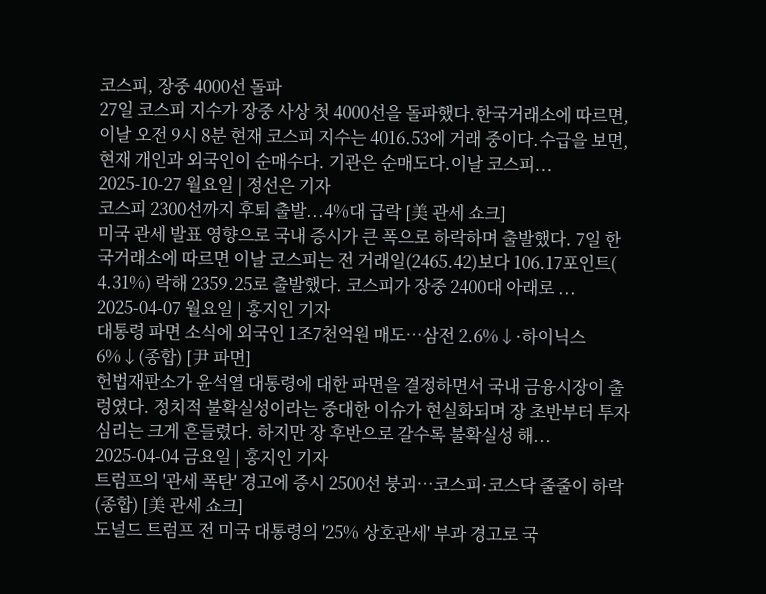코스피, 장중 4000선 돌파
27일 코스피 지수가 장중 사상 첫 4000선을 돌파했다.한국거래소에 따르면, 이날 오전 9시 8분 현재 코스피 지수는 4016.53에 거래 중이다.수급을 보면, 현재 개인과 외국인이 순매수다. 기관은 순매도다.이날 코스피...
2025-10-27 월요일 | 정선은 기자
코스피 2300선까지 후퇴 출발...4%대 급락 [美 관세 쇼크]
미국 관세 발표 영향으로 국내 증시가 큰 폭으로 하락하며 출발했다. 7일 한국거래소에 따르면 이날 코스피는 전 거래일(2465.42)보다 106.17포인트( 4.31%) 락해 2359.25로 출발했다. 코스피가 장중 2400대 아래로 ...
2025-04-07 월요일 | 홍지인 기자
대통령 파면 소식에 외국인 1조7천억원 매도…삼전 2.6%↓·하이닉스 6%↓(종합) [尹 파면]
헌법재판소가 윤석열 대통령에 대한 파면을 결정하면서 국내 금융시장이 출렁였다. 정치적 불확실성이라는 중대한 이슈가 현실화되며 장 초반부터 투자심리는 크게 흔들렸다. 하지만 장 후반으로 갈수록 불확실성 해...
2025-04-04 금요일 | 홍지인 기자
트럼프의 '관세 폭탄' 경고에 증시 2500선 붕괴…코스피·코스닥 줄줄이 하락(종합) [美 관세 쇼크]
도널드 트럼프 전 미국 대통령의 '25% 상호관세' 부과 경고로 국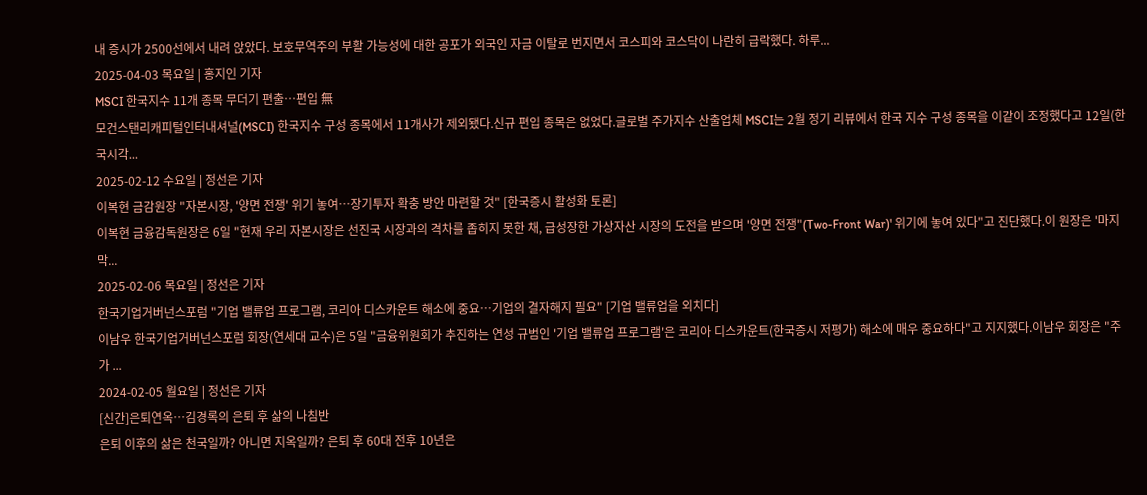내 증시가 2500선에서 내려 앉았다. 보호무역주의 부활 가능성에 대한 공포가 외국인 자금 이탈로 번지면서 코스피와 코스닥이 나란히 급락했다. 하루...
2025-04-03 목요일 | 홍지인 기자
MSCI 한국지수 11개 종목 무더기 편출…편입 無
모건스탠리캐피털인터내셔널(MSCI) 한국지수 구성 종목에서 11개사가 제외됐다.신규 편입 종목은 없었다.글로벌 주가지수 산출업체 MSCI는 2월 정기 리뷰에서 한국 지수 구성 종목을 이같이 조정했다고 12일(한국시각...
2025-02-12 수요일 | 정선은 기자
이복현 금감원장 "자본시장, '양면 전쟁' 위기 놓여…장기투자 확충 방안 마련할 것" [한국증시 활성화 토론]
이복현 금융감독원장은 6일 "현재 우리 자본시장은 선진국 시장과의 격차를 좁히지 못한 채, 급성장한 가상자산 시장의 도전을 받으며 '양면 전쟁"(Two-Front War)' 위기에 놓여 있다"고 진단했다.이 원장은 '마지막...
2025-02-06 목요일 | 정선은 기자
한국기업거버넌스포럼 "기업 밸류업 프로그램, 코리아 디스카운트 해소에 중요…기업의 결자해지 필요" [기업 밸류업을 외치다]
이남우 한국기업거버넌스포럼 회장(연세대 교수)은 5일 "금융위원회가 추진하는 연성 규범인 '기업 밸류업 프로그램'은 코리아 디스카운트(한국증시 저평가) 해소에 매우 중요하다"고 지지했다.이남우 회장은 "주가 ...
2024-02-05 월요일 | 정선은 기자
[신간]은퇴연옥…김경록의 은퇴 후 삶의 나침반
은퇴 이후의 삶은 천국일까? 아니면 지옥일까? 은퇴 후 60대 전후 10년은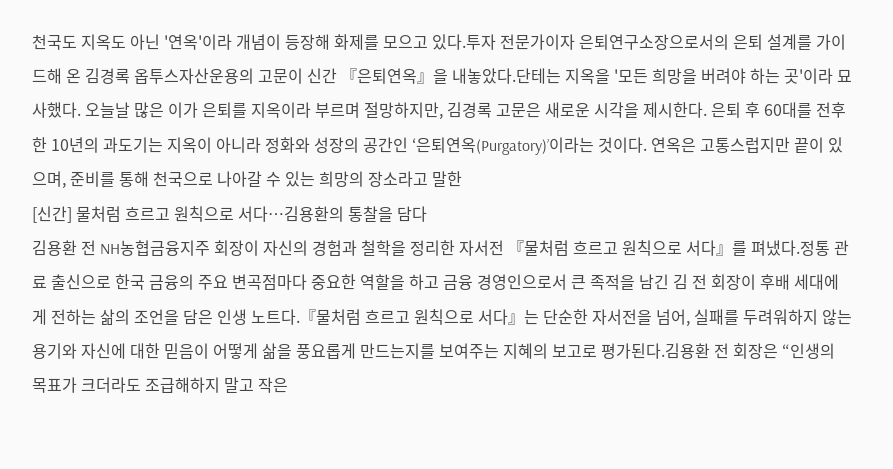천국도 지옥도 아닌 '연옥'이라 개념이 등장해 화제를 모으고 있다.투자 전문가이자 은퇴연구소장으로서의 은퇴 설계를 가이드해 온 김경록 옵투스자산운용의 고문이 신간 『은퇴연옥』을 내놓았다.단테는 지옥을 '모든 희망을 버려야 하는 곳'이라 묘사했다. 오늘날 많은 이가 은퇴를 지옥이라 부르며 절망하지만, 김경록 고문은 새로운 시각을 제시한다. 은퇴 후 60대를 전후한 10년의 과도기는 지옥이 아니라 정화와 성장의 공간인 ‘은퇴연옥(Purgatory)’이라는 것이다. 연옥은 고통스럽지만 끝이 있으며, 준비를 통해 천국으로 나아갈 수 있는 희망의 장소라고 말한
[신간] 물처럼 흐르고 원칙으로 서다…김용환의 통찰을 담다
김용환 전 NH농협금융지주 회장이 자신의 경험과 철학을 정리한 자서전 『물처럼 흐르고 원칙으로 서다』를 펴냈다.정통 관료 출신으로 한국 금융의 주요 변곡점마다 중요한 역할을 하고 금융 경영인으로서 큰 족적을 남긴 김 전 회장이 후배 세대에게 전하는 삶의 조언을 담은 인생 노트다.『물처럼 흐르고 원칙으로 서다』는 단순한 자서전을 넘어, 실패를 두려워하지 않는 용기와 자신에 대한 믿음이 어떻게 삶을 풍요롭게 만드는지를 보여주는 지혜의 보고로 평가된다.김용환 전 회장은 “인생의 목표가 크더라도 조급해하지 말고 작은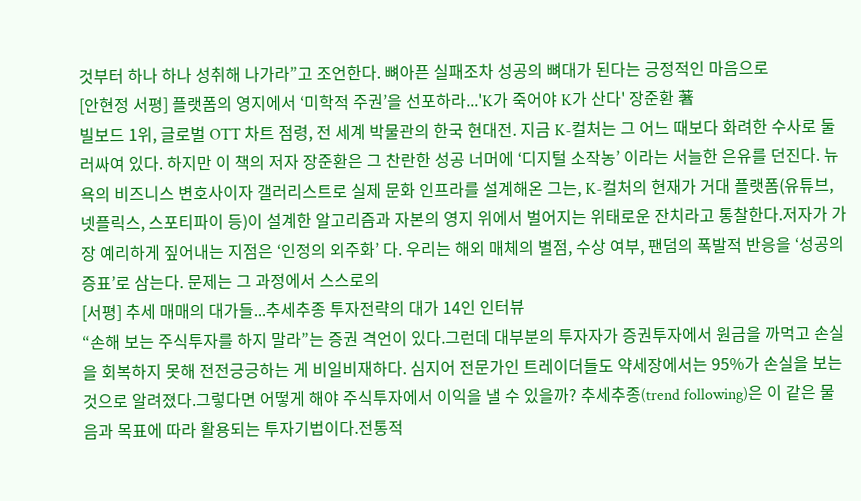것부터 하나 하나 성취해 나가라”고 조언한다. 뼈아픈 실패조차 성공의 뼈대가 된다는 긍정적인 마음으로
[안현정 서평] 플랫폼의 영지에서 ‘미학적 주권’을 선포하라...'K가 죽어야 K가 산다' 장준환 著
빌보드 1위, 글로벌 OTT 차트 점령, 전 세계 박물관의 한국 현대전. 지금 K-컬처는 그 어느 때보다 화려한 수사로 둘러싸여 있다. 하지만 이 책의 저자 장준환은 그 찬란한 성공 너머에 ‘디지털 소작농’ 이라는 서늘한 은유를 던진다. 뉴욕의 비즈니스 변호사이자 갤러리스트로 실제 문화 인프라를 설계해온 그는, K-컬처의 현재가 거대 플랫폼(유튜브, 넷플릭스, 스포티파이 등)이 설계한 알고리즘과 자본의 영지 위에서 벌어지는 위태로운 잔치라고 통찰한다.저자가 가장 예리하게 짚어내는 지점은 ‘인정의 외주화’ 다. 우리는 해외 매체의 별점, 수상 여부, 팬덤의 폭발적 반응을 ‘성공의 증표’로 삼는다. 문제는 그 과정에서 스스로의
[서평] 추세 매매의 대가들...추세추종 투자전략의 대가 14인 인터뷰
“손해 보는 주식투자를 하지 말라”는 증권 격언이 있다.그런데 대부분의 투자자가 증권투자에서 원금을 까먹고 손실을 회복하지 못해 전전긍긍하는 게 비일비재하다. 심지어 전문가인 트레이더들도 약세장에서는 95%가 손실을 보는 것으로 알려졌다.그렇다면 어떻게 해야 주식투자에서 이익을 낼 수 있을까? 추세추종(trend following)은 이 같은 물음과 목표에 따라 활용되는 투자기법이다.전통적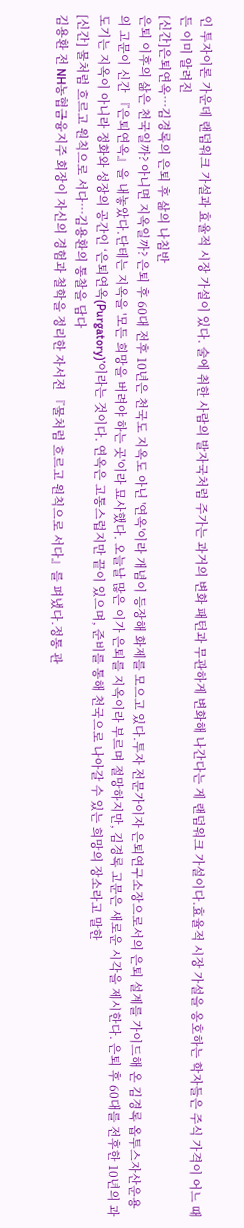인 투자이론 가운데 랜덤워크 가설과 효율적 시장 가설이 있다. 술에 취한 사람의 발자국처럼 주가는 과거의 변화 패턴과 무관하게 변화해 나간다는 게 랜덤워크 가설이다.효율적 시장 가설을 옹호하는 학자들은 주식 가격이 어느 때든 이미 알려진
[신간]은퇴연옥…김경록의 은퇴 후 삶의 나침반
은퇴 이후의 삶은 천국일까? 아니면 지옥일까? 은퇴 후 60대 전후 10년은 천국도 지옥도 아닌 '연옥'이라 개념이 등장해 화제를 모으고 있다.투자 전문가이자 은퇴연구소장으로서의 은퇴 설계를 가이드해 온 김경록 옵투스자산운용의 고문이 신간 『은퇴연옥』을 내놓았다.단테는 지옥을 '모든 희망을 버려야 하는 곳'이라 묘사했다. 오늘날 많은 이가 은퇴를 지옥이라 부르며 절망하지만, 김경록 고문은 새로운 시각을 제시한다. 은퇴 후 60대를 전후한 10년의 과도기는 지옥이 아니라 정화와 성장의 공간인 ‘은퇴연옥(Purgatory)’이라는 것이다. 연옥은 고통스럽지만 끝이 있으며, 준비를 통해 천국으로 나아갈 수 있는 희망의 장소라고 말한
[신간] 물처럼 흐르고 원칙으로 서다…김용환의 통찰을 담다
김용환 전 NH농협금융지주 회장이 자신의 경험과 철학을 정리한 자서전 『물처럼 흐르고 원칙으로 서다』를 펴냈다.정통 관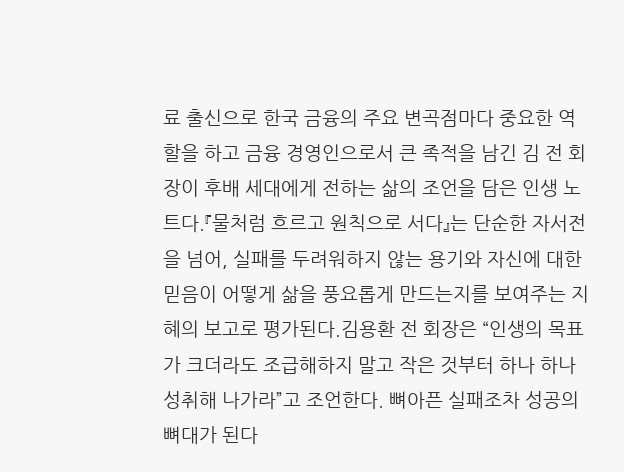료 출신으로 한국 금융의 주요 변곡점마다 중요한 역할을 하고 금융 경영인으로서 큰 족적을 남긴 김 전 회장이 후배 세대에게 전하는 삶의 조언을 담은 인생 노트다.『물처럼 흐르고 원칙으로 서다』는 단순한 자서전을 넘어, 실패를 두려워하지 않는 용기와 자신에 대한 믿음이 어떻게 삶을 풍요롭게 만드는지를 보여주는 지혜의 보고로 평가된다.김용환 전 회장은 “인생의 목표가 크더라도 조급해하지 말고 작은 것부터 하나 하나 성취해 나가라”고 조언한다. 뼈아픈 실패조차 성공의 뼈대가 된다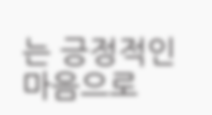는 긍정적인 마음으로